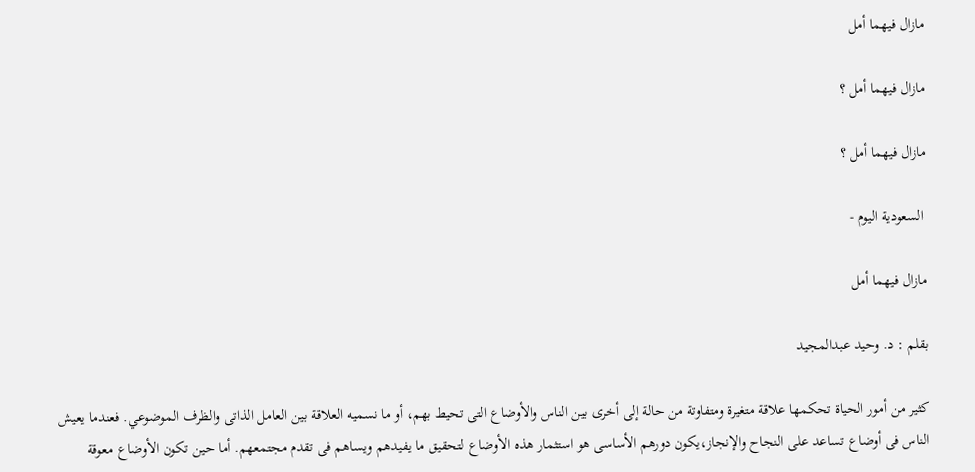مازال فيهما أمل

مازال فيهما أمل ؟

مازال فيهما أمل ؟

 السعودية اليوم -

مازال فيهما أمل

بقلم : د. وحيد عبدالمجيد

كثير من أمور الحياة تحكمها علاقة متغيرة ومتفاوتة من حالة إلى أخرى بين الناس والأوضاع التى تحيط بهم، أو ما نسميه العلاقة بين العامل الذاتى والظرف الموضوعي. فعندما يعيش الناس فى أوضاع تساعد على النجاح والإنجاز،يكون دورهم الأساسى هو استثمار هذه الأوضاع لتحقيق ما يفيدهم ويساهم فى تقدم مجتمعهم. أما حين تكون الأوضاع معوقة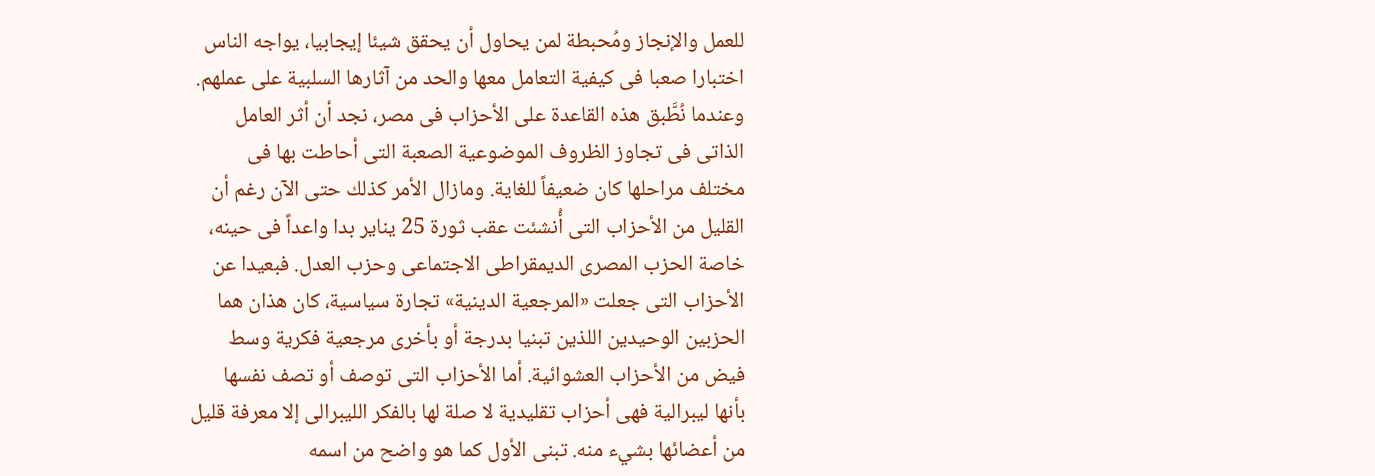للعمل والإنجاز ومُحبطة لمن يحاول أن يحقق شيئا إيجابيا، يواجه الناس اختبارا صعبا فى كيفية التعامل معها والحد من آثارها السلبية على عملهم. وعندما نُطَّبق هذه القاعدة على الأحزاب فى مصر، نجد أن أثر العامل الذاتى فى تجاوز الظروف الموضوعية الصعبة التى أحاطت بها فى مختلف مراحلها كان ضعيفاً للغاية. ومازال الأمر كذلك حتى الآن رغم أن القليل من الأحزاب التى أُنشئت عقب ثورة 25 يناير بدا واعداً فى حينه، خاصة الحزب المصرى الديمقراطى الاجتماعى وحزب العدل. فبعيدا عن الأحزاب التى جعلت «المرجعية الدينية» تجارة سياسية، كان هذان هما الحزبين الوحيدين اللذين تبنيا بدرجة أو بأخرى مرجعية فكرية وسط فيض من الأحزاب العشوائية. أما الأحزاب التى توصف أو تصف نفسها بأنها ليبرالية فهى أحزاب تقليدية لا صلة لها بالفكر الليبرالى إلا معرفة قليل من أعضائها بشيء منه. تبنى الأول كما هو واضح من اسمه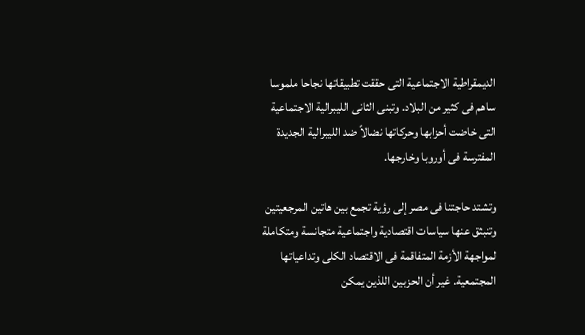الديمقراطية الاجتماعية التى حققت تطبيقاتها نجاحا ملموسا ساهم فى كثير من البلاد. وتبنى الثانى الليبرالية الاجتماعية التى خاضت أحزابها وحركاتها نضالاً ضد الليبرالية الجديدة المفترسة فى أوروبا وخارجها.

وتشتد حاجتنا فى مصر إلى رؤية تجمع بين هاتين المرجعيتين وتنبثق عنها سياسات اقتصادية واجتماعية متجانسة ومتكاملة لمواجهة الأزمة المتفاقمة فى الاقتصاد الكلى وتداعياتها المجتمعية. غير أن الحزبين اللذين يمكن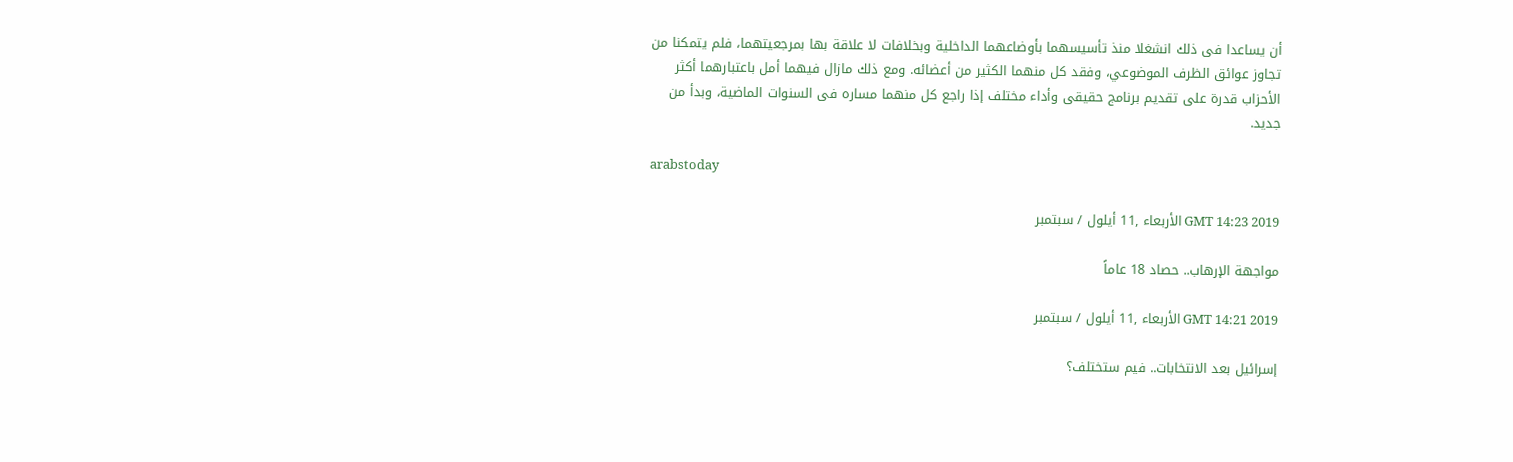أن يساعدا فى ذلك انشغلا منذ تأسيسهما بأوضاعهما الداخلية وبخلافات لا علاقة بها بمرجعيتهما، فلم يتمكنا من تجاوز عوائق الظرف الموضوعي، وفقد كل منهما الكثير من أعضائه. ومع ذلك مازال فيهما أمل باعتبارهما أكثر الأحزاب قدرة على تقديم برنامج حقيقى وأداء مختلف إذا راجع كل منهما مساره فى السنوات الماضية، وبدأ من جديد.

arabstoday

GMT 14:23 2019 الأربعاء ,11 أيلول / سبتمبر

مواجهة الإرهاب.. حصاد 18 عاماً

GMT 14:21 2019 الأربعاء ,11 أيلول / سبتمبر

إسرائيل بعد الانتخابات.. فيم ستختلف؟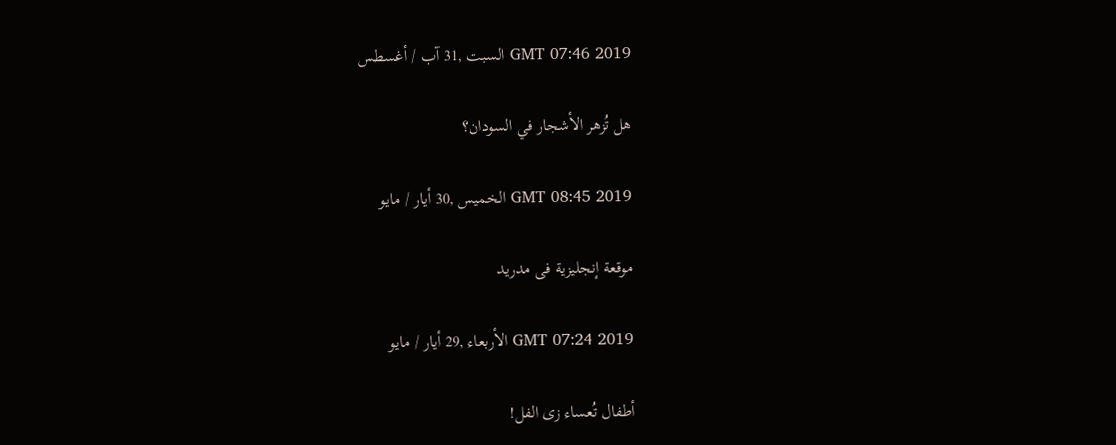GMT 07:46 2019 السبت ,31 آب / أغسطس

هل تُزهر الأشجار في السودان؟

GMT 08:45 2019 الخميس ,30 أيار / مايو

موقعة إنجليزية فى مدريد

GMT 07:24 2019 الأربعاء ,29 أيار / مايو

أطفال تُعساء زى الفل!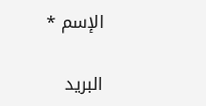الإسم *

البريد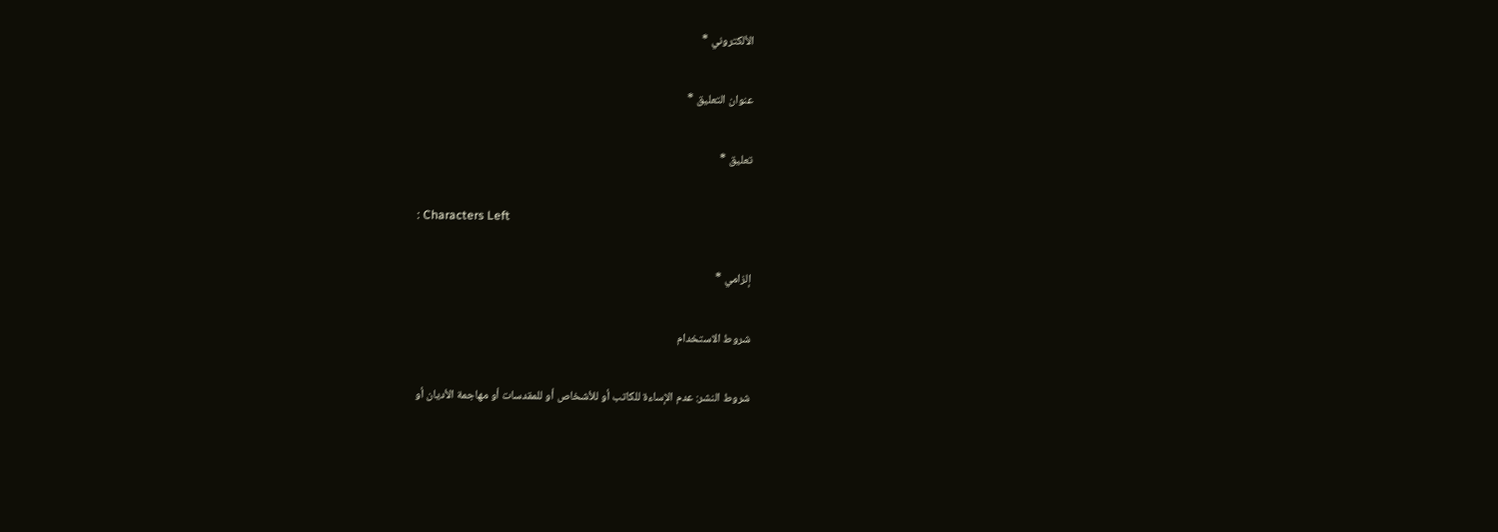الألكتروني *

عنوان التعليق *

تعليق *

: Characters Left

إلزامي *

شروط الاستخدام

شروط النشر: عدم الإساءة للكاتب أو للأشخاص أو للمقدسات أو مهاجمة الأديان أو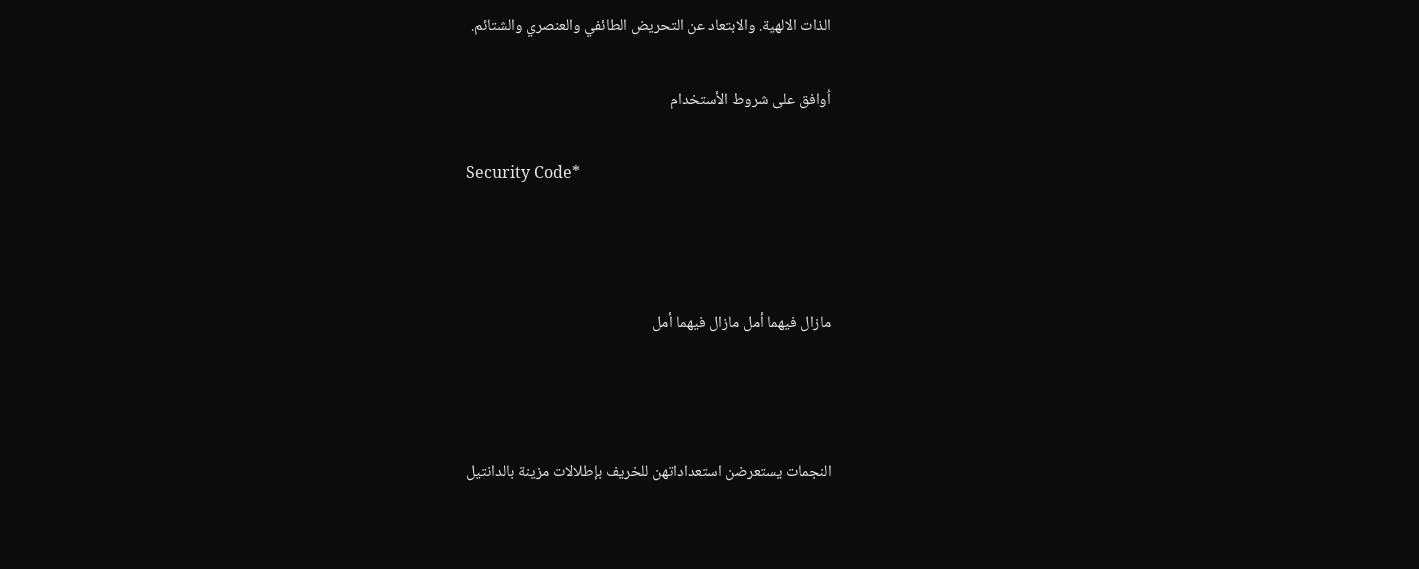الذات الالهية. والابتعاد عن التحريض الطائفي والعنصري والشتائم.

اُوافق على شروط الأستخدام

Security Code*



مازال فيهما أمل مازال فيهما أمل



النجمات يستعرضن استعداداتهن للخريف بإطلالات مزينة بالدانتيل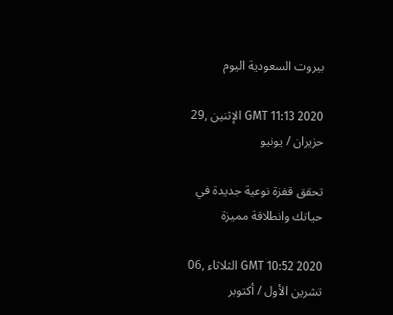بيروت السعودية اليوم

GMT 11:13 2020 الإثنين ,29 حزيران / يونيو

تحقق قفزة نوعية جديدة في حياتك وانطلاقة مميزة

GMT 10:52 2020 الثلاثاء ,06 تشرين الأول / أكتوبر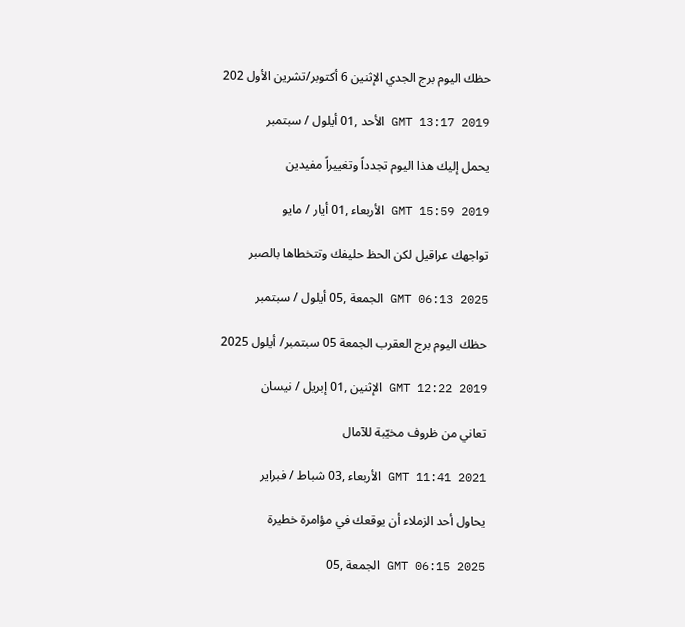حظك اليوم برج الجدي الإثنين 6 أكتوبر/تشرين الأول 202

GMT 13:17 2019 الأحد ,01 أيلول / سبتمبر

يحمل إليك هذا اليوم تجدداً وتغييراً مفيدين

GMT 15:59 2019 الأربعاء ,01 أيار / مايو

تواجهك عراقيل لكن الحظ حليفك وتتخطاها بالصبر

GMT 06:13 2025 الجمعة ,05 أيلول / سبتمبر

حظك اليوم برج العقرب الجمعة 05 سبتمبر/ أيلول 2025

GMT 12:22 2019 الإثنين ,01 إبريل / نيسان

تعاني من ظروف مخيّبة للآمال

GMT 11:41 2021 الأربعاء ,03 شباط / فبراير

يحاول أحد الزملاء أن يوقعك في مؤامرة خطيرة

GMT 06:15 2025 الجمعة ,05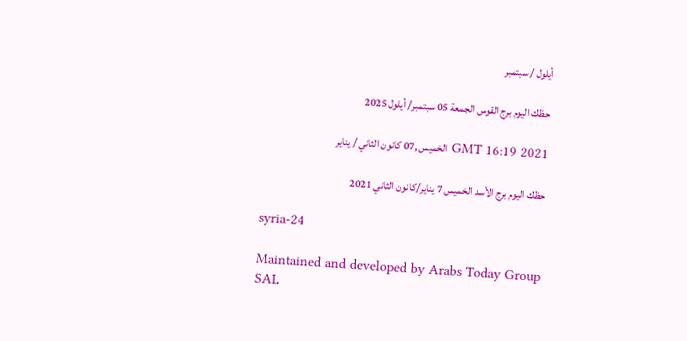أيلول / سبتمبر

حظك اليوم برج القوس الجمعة 05 سبتمبر/ أيلول 2025

GMT 16:19 2021 الخميس ,07 كانون الثاني / يناير

حظك اليوم برج الأسد الخميس 7 يناير/كانون الثاني 2021

syria-24

Maintained and developed by Arabs Today Group SAL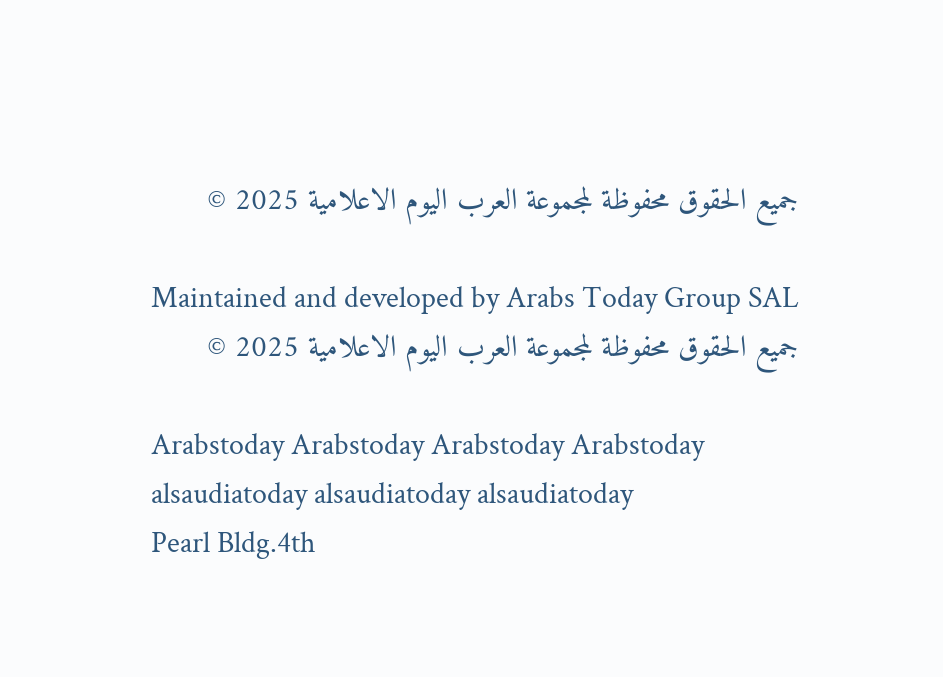جميع الحقوق محفوظة لمجموعة العرب اليوم الاعلامية 2025 ©

Maintained and developed by Arabs Today Group SAL
جميع الحقوق محفوظة لمجموعة العرب اليوم الاعلامية 2025 ©

Arabstoday Arabstoday Arabstoday Arabstoday
alsaudiatoday alsaudiatoday alsaudiatoday
Pearl Bldg.4th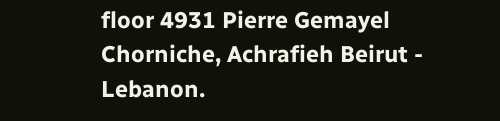floor 4931 Pierre Gemayel Chorniche, Achrafieh Beirut - Lebanon.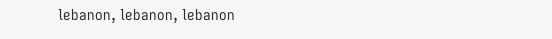lebanon, lebanon, lebanon